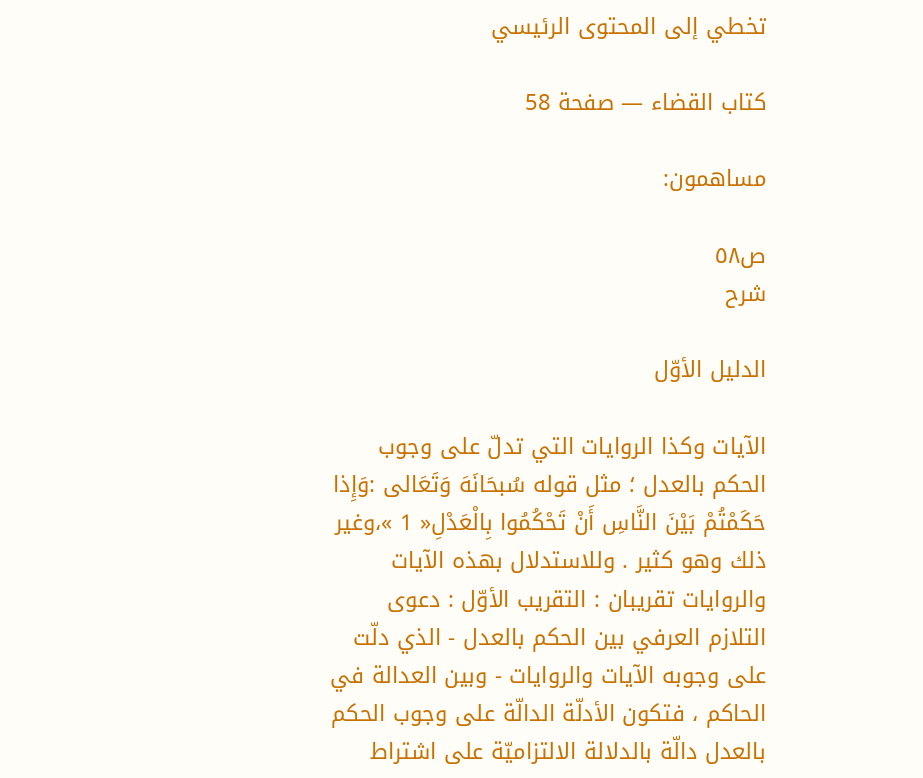تخطي إلى المحتوى الرئيسي

كتاب القضاء — صفحة 58

مساهمون:

ص٥٨
شرح

الدليل الأوّل

الآيات وكذا الروايات التي تدلّ على وجوب الحكم بالعدل ؛ مثل قوله سُبحَانَهَ وَتَعَالى :وَإِذا حَكَمْتُمْ بَيْنَ النَّاسِ أَنْ تَحْكُمُوا بِالْعَدْلِ« 1 »،وغير ذلك وهو كثير . وللاستدلال بهذه الآيات والروايات تقريبان : التقريب الأوّل : دعوى التلازم العرفي بين الحكم بالعدل - الذي دلّت على وجوبه الآيات والروايات - وبين العدالة في الحاكم ، فتكون الأدلّة الدالّة على وجوب الحكم بالعدل دالّة بالدلالة الالتزاميّة على اشتراط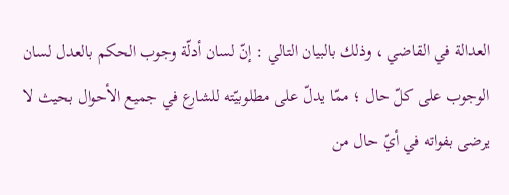العدالة في القاضي ، وذلك بالبيان التالي : إنّ لسان أدلّة وجوب الحكم بالعدل لسان الوجوب على كلّ حال ؛ ممّا يدلّ على مطلوبيّته للشارع في جميع الأحوال بحيث لا يرضى بفواته في أيّ حال من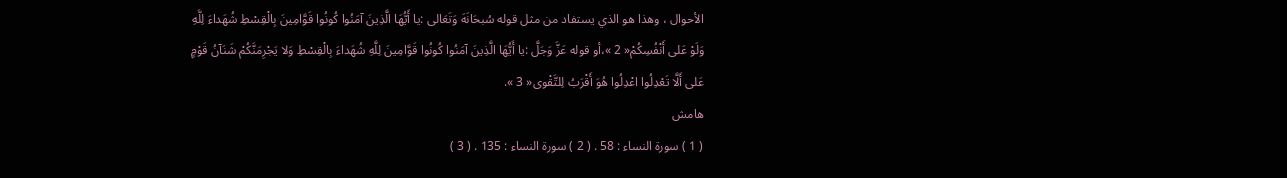الأحوال ، وهذا هو الذي يستفاد من مثل قوله سُبحَانَهَ وَتَعَالى :يا أَيُّهَا الَّذِينَ آمَنُوا كُونُوا قَوَّامِينَ بِالْقِسْطِ شُهَداءَ لِلَّهِ وَلَوْ عَلى أَنْفُسِكُمْ« 2 »،أو قوله عَزَّ وَجَلَّ :يا أَيُّهَا الَّذِينَ آمَنُوا كُونُوا قَوَّامِينَ لِلَّهِ شُهَداءَ بِالْقِسْطِ وَلا يَجْرِمَنَّكُمْ شَنَآنُ قَوْمٍ عَلى أَلَّا تَعْدِلُوا اعْدِلُوا هُوَ أَقْرَبُ لِلتَّقْوى« 3 ».
هامش
( 1 ) سورة النساء : 58 . ( 2 ) سورة النساء : 135 . ( 3 )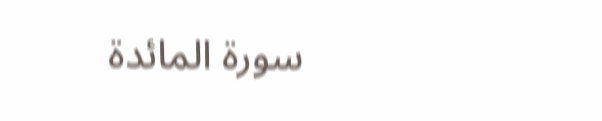سورة المائدة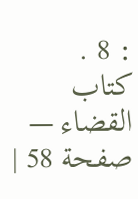: 8 .
كتاب القضاء — صفحة 58 |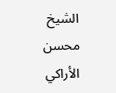الشيخ محسن الأراكي